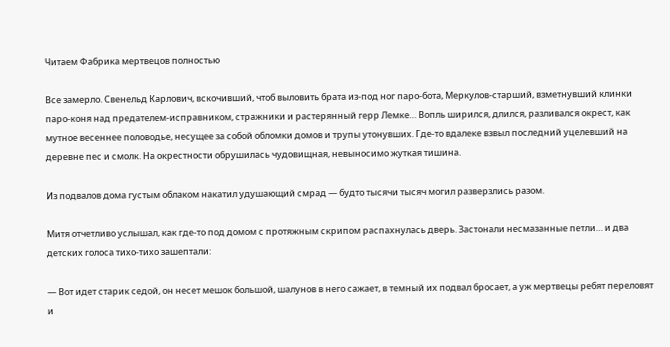Читаем Фабрика мертвецов полностью

Все замерло. Свенельд Карлович, вскочивший, чтоб выловить брата из-под ног паро-бота, Меркулов-старший, взметнувший клинки паро-коня над предателем-исправником, стражники и растерянный герр Лемке… Вопль ширился, длился, разливался окрест, как мутное весеннее половодье, несущее за собой обломки домов и трупы утонувших. Где-то вдалеке взвыл последний уцелевший на деревне пес и смолк. На окрестности обрушилась чудовищная, невыносимо жуткая тишина.

Из подвалов дома густым облаком накатил удушающий смрад — будто тысячи тысяч могил разверзлись разом.

Митя отчетливо услышал, как где-то под домом с протяжным скрипом распахнулась дверь. Застонали несмазанные петли… и два детских голоса тихо-тихо зашептали:

— Вот идет старик седой, он несет мешок большой, шалунов в него сажает, в темный их подвал бросает, а уж мертвецы ребят переловят и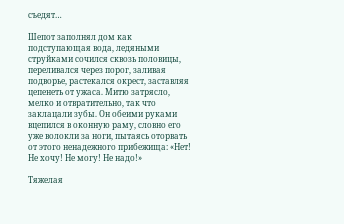съедят…

Шепот заполнял дом как подступающая вода, ледяными струйками сочился сквозь половицы, переливался через порог, заливая подворье, растекался окрест, заставляя цепенеть от ужаса. Митю затрясло, мелко и отвратительно, так что заклацали зубы. Он обеими руками вцепился в оконную раму, словно его уже волокли за ноги, пытаясь оторвать от этого ненадежного прибежища: «Нет! Не хочу! Не могу! Не надо!»

Тяжелая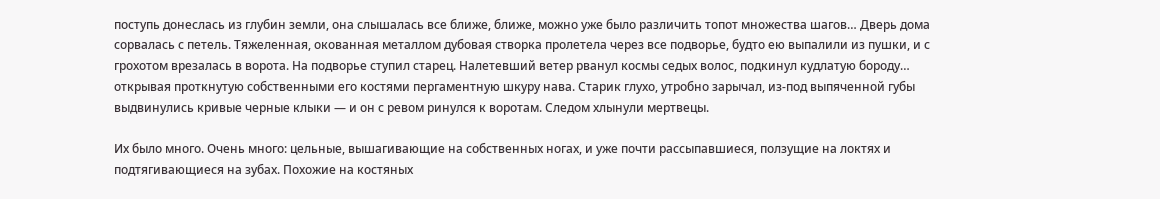поступь донеслась из глубин земли, она слышалась все ближе, ближе, можно уже было различить топот множества шагов… Дверь дома сорвалась с петель. Тяжеленная, окованная металлом дубовая створка пролетела через все подворье, будто ею выпалили из пушки, и с грохотом врезалась в ворота. На подворье ступил старец. Налетевший ветер рванул космы седых волос, подкинул кудлатую бороду… открывая проткнутую собственными его костями пергаментную шкуру нава. Старик глухо, утробно зарычал, из-под выпяченной губы выдвинулись кривые черные клыки — и он с ревом ринулся к воротам. Следом хлынули мертвецы.

Их было много. Очень много: цельные, вышагивающие на собственных ногах, и уже почти рассыпавшиеся, ползущие на локтях и подтягивающиеся на зубах. Похожие на костяных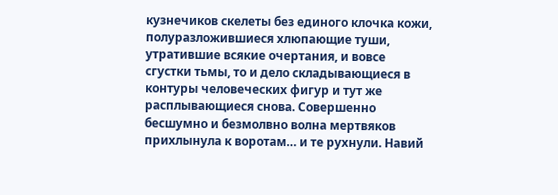кузнечиков скелеты без единого клочка кожи, полуразложившиеся хлюпающие туши, утратившие всякие очертания, и вовсе сгустки тьмы, то и дело складывающиеся в контуры человеческих фигур и тут же расплывающиеся снова. Совершенно бесшумно и безмолвно волна мертвяков прихлынула к воротам… и те рухнули. Навий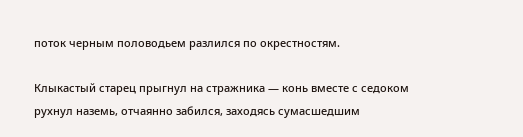поток черным половодьем разлился по окрестностям.

Клыкастый старец прыгнул на стражника — конь вместе с седоком рухнул наземь, отчаянно забился, заходясь сумасшедшим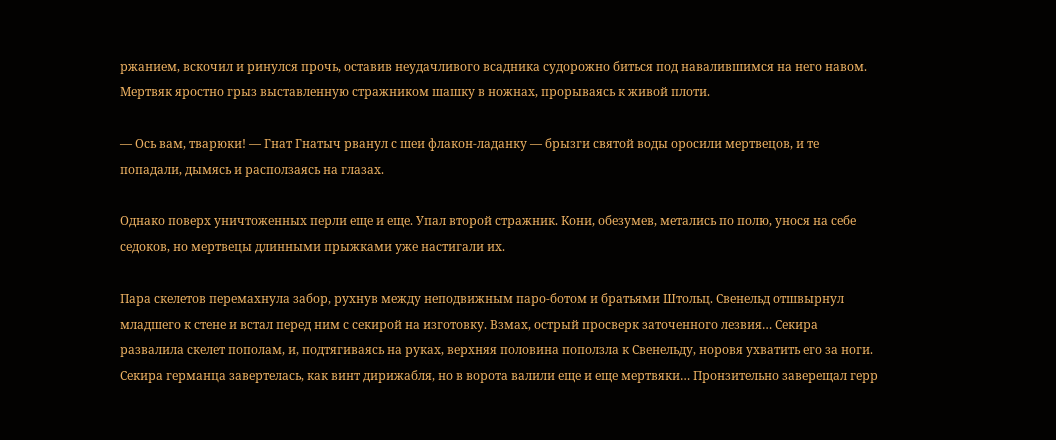ржанием, вскочил и ринулся прочь, оставив неудачливого всадника судорожно биться под навалившимся на него навом. Мертвяк яростно грыз выставленную стражником шашку в ножнах, прорываясь к живой плоти.

— Ось вам, тварюки! — Гнат Гнатыч рванул с шеи флакон-ладанку — брызги святой воды оросили мертвецов, и те попадали, дымясь и расползаясь на глазах.

Однако поверх уничтоженных перли еще и еще. Упал второй стражник. Кони, обезумев, метались по полю, унося на себе седоков, но мертвецы длинными прыжками уже настигали их.

Пара скелетов перемахнула забор, рухнув между неподвижным паро-ботом и братьями Штольц. Свенельд отшвырнул младшего к стене и встал перед ним с секирой на изготовку. Взмах, острый просверк заточенного лезвия… Секира развалила скелет пополам, и, подтягиваясь на руках, верхняя половина поползла к Свенельду, норовя ухватить его за ноги. Секира германца завертелась, как винт дирижабля, но в ворота валили еще и еще мертвяки… Пронзительно заверещал герр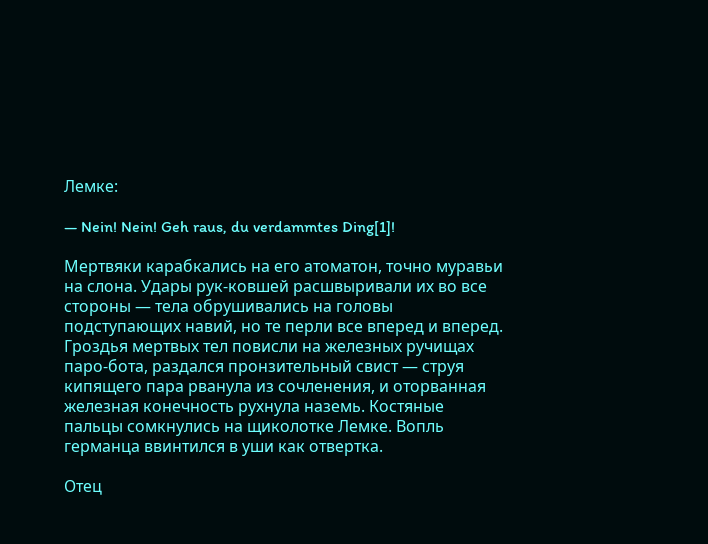Лемке:

— Nein! Nein! Geh raus, du verdammtes Ding[1]!

Мертвяки карабкались на его атоматон, точно муравьи на слона. Удары рук-ковшей расшвыривали их во все стороны — тела обрушивались на головы подступающих навий, но те перли все вперед и вперед. Гроздья мертвых тел повисли на железных ручищах паро-бота, раздался пронзительный свист — струя кипящего пара рванула из сочленения, и оторванная железная конечность рухнула наземь. Костяные пальцы сомкнулись на щиколотке Лемке. Вопль германца ввинтился в уши как отвертка.

Отец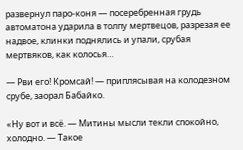развернул паро-коня — посеребренная грудь автоматона ударила в толпу мертвецов, разрезая ее надвое, клинки поднялись и упали, срубая мертвяков, как колосья…

— Рви его! Кромсай! — приплясывая на колодезном срубе, заорал Бабайко.

«Ну вот и всё. — Митины мысли текли спокойно, холодно. — Такое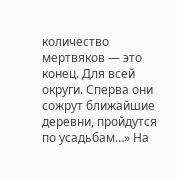количество мертвяков — это конец. Для всей округи. Сперва они сожрут ближайшие деревни, пройдутся по усадьбам…» На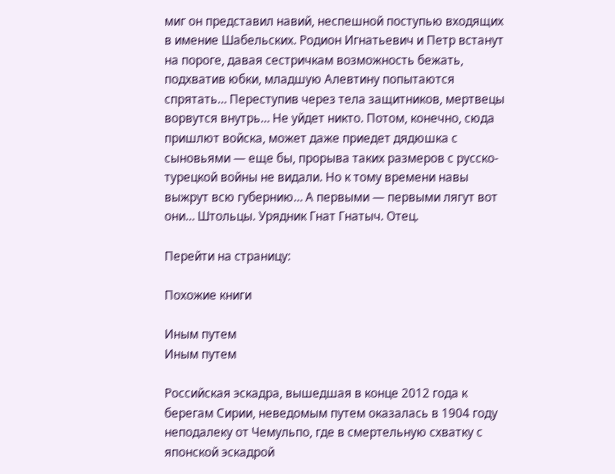миг он представил навий, неспешной поступью входящих в имение Шабельских. Родион Игнатьевич и Петр встанут на пороге, давая сестричкам возможность бежать, подхватив юбки, младшую Алевтину попытаются спрятать… Переступив через тела защитников, мертвецы ворвутся внутрь… Не уйдет никто. Потом, конечно, сюда пришлют войска, может даже приедет дядюшка с сыновьями — еще бы, прорыва таких размеров с русско-турецкой войны не видали. Но к тому времени навы выжрут всю губернию… А первыми — первыми лягут вот они… Штольцы. Урядник Гнат Гнатыч. Отец.

Перейти на страницу:

Похожие книги

Иным путем
Иным путем

Российская эскадра, вышедшая в конце 2012 года к берегам Сирии, неведомым путем оказалась в 1904 году неподалеку от Чемульпо, где в смертельную схватку с японской эскадрой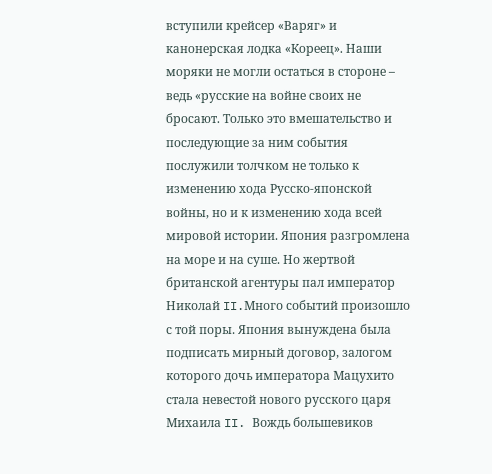вступили крейсер «Варяг» и канонерская лодка «Кореец». Наши моряки не могли остаться в стороне – ведь «русские на войне своих не бросают. Только это вмешательство и последующие за ним события послужили толчком не только к изменению хода Русско-японской войны, но и к изменению хода всей мировой истории. Япония разгромлена на море и на суше. Но жертвой британской агентуры пал император Николай II.Много событий произошло с той поры. Япония вынуждена была подписать мирный договор, залогом которого дочь императора Мацухито стала невестой нового русского царя Михаила II. Вождь большевиков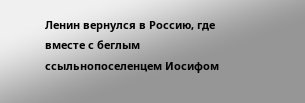Ленин вернулся в Россию, где вместе с беглым ссыльнопоселенцем Иосифом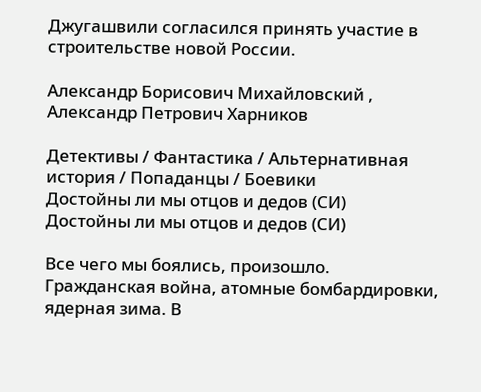Джугашвили согласился принять участие в строительстве новой России.

Александр Борисович Михайловский , Александр Петрович Харников

Детективы / Фантастика / Альтернативная история / Попаданцы / Боевики
Достойны ли мы отцов и дедов (СИ)
Достойны ли мы отцов и дедов (СИ)

Все чего мы боялись, произошло. Гражданская война, атомные бомбардировки, ядерная зима. В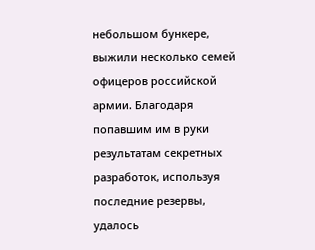небольшом бункере, выжили несколько семей офицеров российской армии. Благодаря попавшим им в руки результатам секретных разработок, используя последние резервы, удалось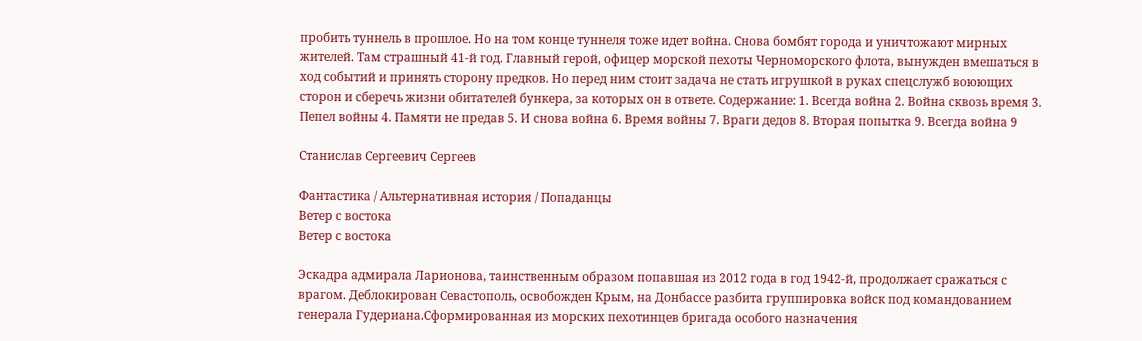пробить туннель в прошлое. Но на том конце туннеля тоже идет война. Снова бомбят города и уничтожают мирных жителей. Там страшный 41-й год. Главный герой, офицер морской пехоты Черноморского флота, вынужден вмешаться в ход событий и принять сторону предков. Но перед ним стоит задача не стать игрушкой в руках спецслужб воюющих сторон и сберечь жизни обитателей бункера, за которых он в ответе. Содержание: 1. Всегда война 2. Война сквозь время 3. Пепел войны 4. Памяти не предав 5. И снова война 6. Время войны 7. Враги дедов 8. Вторая попытка 9. Всегда война 9

Станислав Сергеевич Сергеев

Фантастика / Альтернативная история / Попаданцы
Ветер с востока
Ветер с востока

Эскадра адмирала Ларионова, таинственным образом попавшая из 2012 года в год 1942-й, продолжает сражаться с врагом. Деблокирован Севастополь, освобожден Крым, на Донбассе разбита группировка войск под командованием генерала Гудериана.Сформированная из морских пехотинцев бригада особого назначения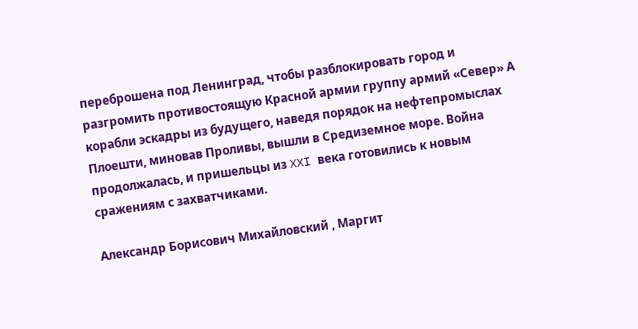переброшена под Ленинград, чтобы разблокировать город и разгромить противостоящую Красной армии группу армий «Север» А корабли эскадры из будущего, наведя порядок на нефтепромыслах Плоешти, миновав Проливы, вышли в Средиземное море. Война продолжалась, и пришельцы из XXI века готовились к новым сражениям с захватчиками.

Александр Борисович Михайловский , Маргит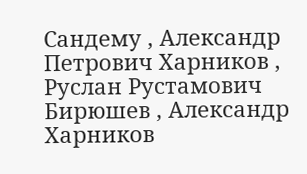Сандему , Александр Петрович Харников , Руслан Рустамович Бирюшев , Александр Харников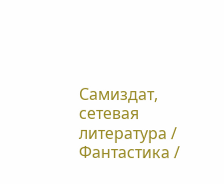Самиздат, сетевая литература / Фантастика /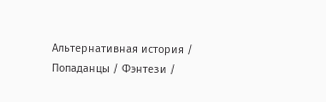Альтернативная история / Попаданцы / Фэнтези /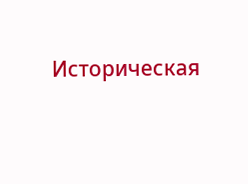Историческая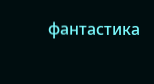фантастика